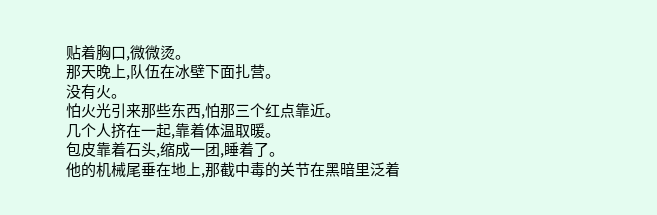贴着胸口,微微烫。
那天晚上,队伍在冰壁下面扎营。
没有火。
怕火光引来那些东西,怕那三个红点靠近。
几个人挤在一起,靠着体温取暖。
包皮靠着石头,缩成一团,睡着了。
他的机械尾垂在地上,那截中毒的关节在黑暗里泛着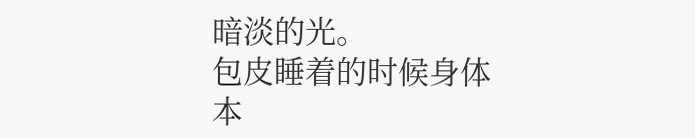暗淡的光。
包皮睡着的时候身体本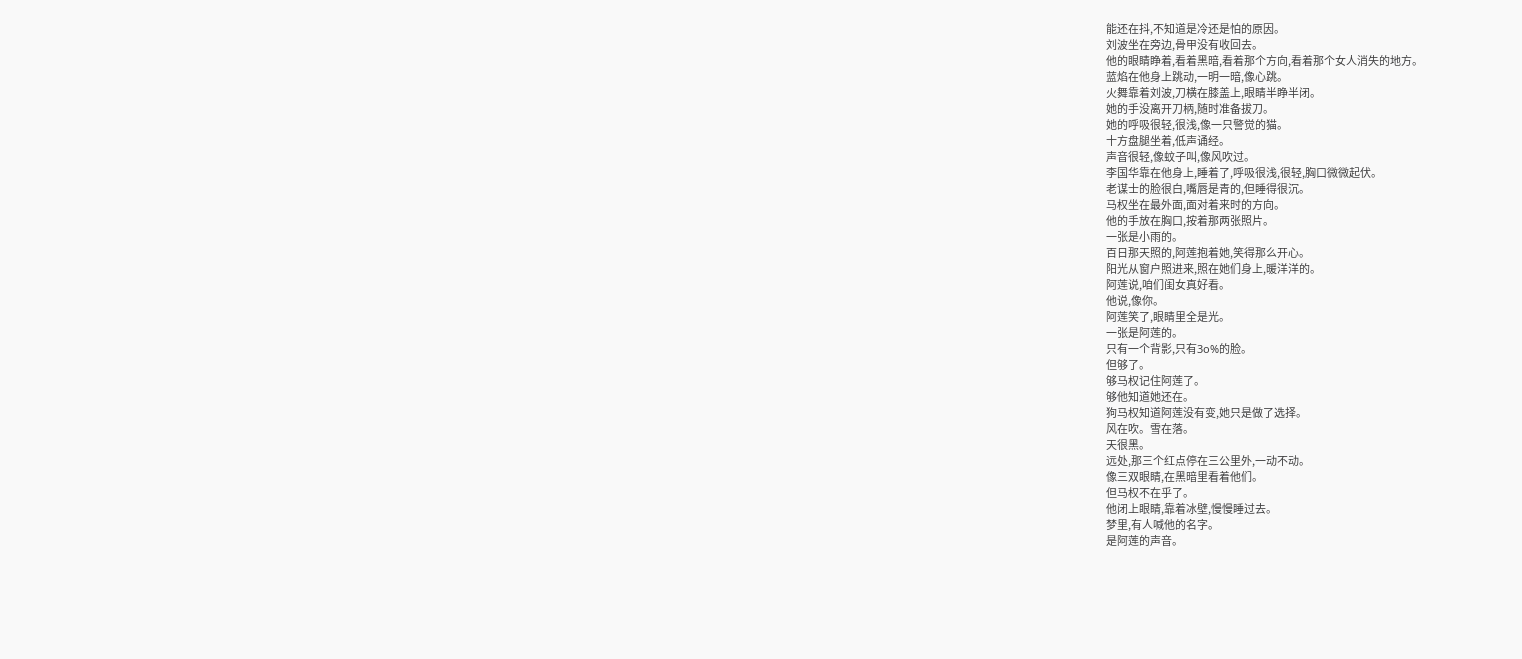能还在抖,不知道是冷还是怕的原因。
刘波坐在旁边,骨甲没有收回去。
他的眼睛睁着,看着黑暗,看着那个方向,看着那个女人消失的地方。
蓝焰在他身上跳动,一明一暗,像心跳。
火舞靠着刘波,刀横在膝盖上,眼睛半睁半闭。
她的手没离开刀柄,随时准备拔刀。
她的呼吸很轻,很浅,像一只警觉的猫。
十方盘腿坐着,低声诵经。
声音很轻,像蚊子叫,像风吹过。
李国华靠在他身上,睡着了,呼吸很浅,很轻,胸口微微起伏。
老谋士的脸很白,嘴唇是青的,但睡得很沉。
马权坐在最外面,面对着来时的方向。
他的手放在胸口,按着那两张照片。
一张是小雨的。
百日那天照的,阿莲抱着她,笑得那么开心。
阳光从窗户照进来,照在她们身上,暖洋洋的。
阿莲说,咱们闺女真好看。
他说,像你。
阿莲笑了,眼睛里全是光。
一张是阿莲的。
只有一个背影,只有3o%的脸。
但够了。
够马权记住阿莲了。
够他知道她还在。
狗马权知道阿莲没有变,她只是做了选择。
风在吹。雪在落。
天很黑。
远处,那三个红点停在三公里外,一动不动。
像三双眼睛,在黑暗里看着他们。
但马权不在乎了。
他闭上眼睛,靠着冰壁,慢慢睡过去。
梦里,有人喊他的名字。
是阿莲的声音。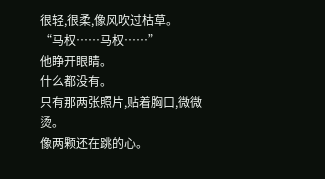很轻,很柔,像风吹过枯草。
“马权……马权……”
他睁开眼睛。
什么都没有。
只有那两张照片,贴着胸口,微微烫。
像两颗还在跳的心。